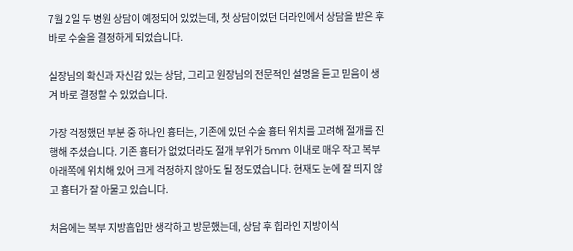7월 2일 두 병원 상담이 예정되어 있었는데, 첫 상담이었던 더라인에서 상담을 받은 후 바로 수술을 결정하게 되었습니다.

실장님의 확신과 자신감 있는 상담, 그리고 원장님의 전문적인 설명을 듣고 믿음이 생겨 바로 결정할 수 있었습니다.

가장 걱정했던 부분 중 하나인 흉터는, 기존에 있던 수술 흉터 위치를 고려해 절개를 진행해 주셨습니다. 기존 흉터가 없었더라도 절개 부위가 5mm 이내로 매우 작고 복부 아래쪽에 위치해 있어 크게 걱정하지 않아도 될 정도였습니다. 현재도 눈에 잘 띄지 않고 흉터가 잘 아물고 있습니다.

처음에는 복부 지방흡입만 생각하고 방문했는데, 상담 후 힙라인 지방이식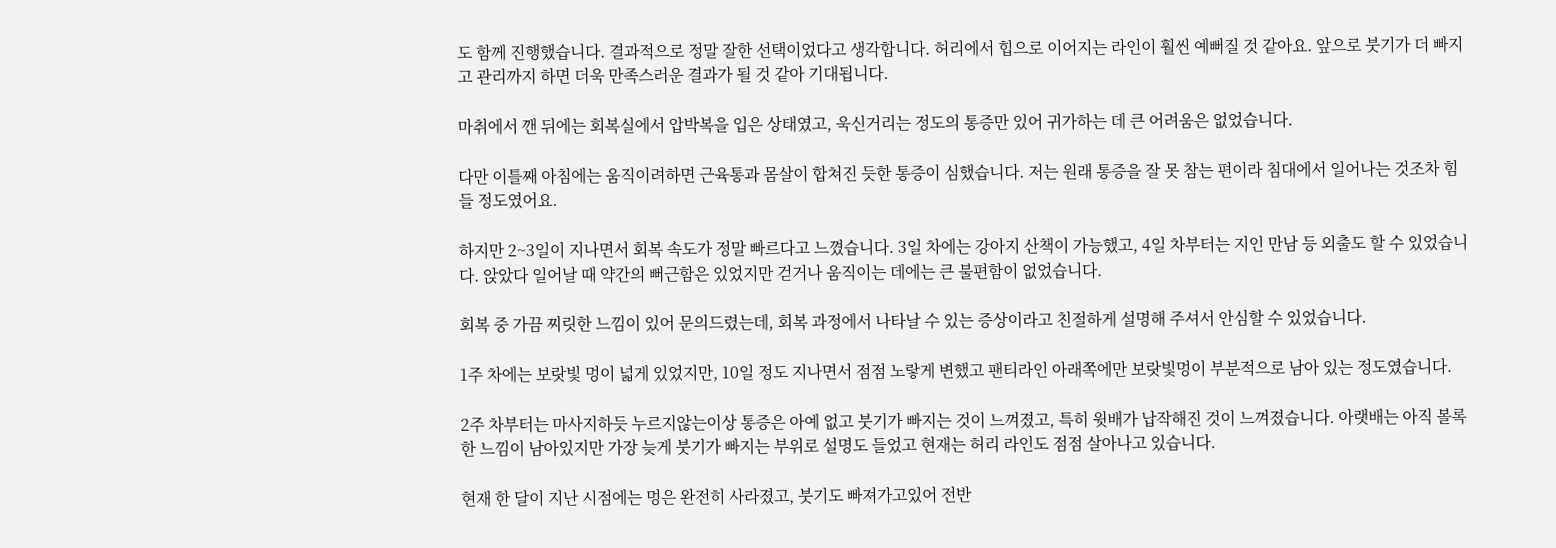도 함께 진행했습니다. 결과적으로 정말 잘한 선택이었다고 생각합니다. 허리에서 힙으로 이어지는 라인이 훨씬 예뻐질 것 같아요. 앞으로 붓기가 더 빠지고 관리까지 하면 더욱 만족스러운 결과가 될 것 같아 기대됩니다.

마취에서 깬 뒤에는 회복실에서 압박복을 입은 상태였고, 욱신거리는 정도의 통증만 있어 귀가하는 데 큰 어려움은 없었습니다.

다만 이틀째 아침에는 움직이려하면 근육통과 몸살이 합쳐진 듯한 통증이 심했습니다. 저는 원래 통증을 잘 못 참는 편이라 침대에서 일어나는 것조차 힘들 정도였어요.

하지만 2~3일이 지나면서 회복 속도가 정말 빠르다고 느꼈습니다. 3일 차에는 강아지 산책이 가능했고, 4일 차부터는 지인 만남 등 외출도 할 수 있었습니다. 앉았다 일어날 때 약간의 뻐근함은 있었지만 걷거나 움직이는 데에는 큰 불편함이 없었습니다.

회복 중 가끔 찌릿한 느낌이 있어 문의드렸는데, 회복 과정에서 나타날 수 있는 증상이라고 친절하게 설명해 주셔서 안심할 수 있었습니다.

1주 차에는 보랏빛 멍이 넓게 있었지만, 10일 정도 지나면서 점점 노랗게 변했고 팬티라인 아래쪽에만 보랏빛멍이 부분적으로 남아 있는 정도였습니다.

2주 차부터는 마사지하듯 누르지않는이상 통증은 아예 없고 붓기가 빠지는 것이 느껴졌고, 특히 윗배가 납작해진 것이 느껴졌습니다. 아랫배는 아직 볼록한 느낌이 남아있지만 가장 늦게 붓기가 빠지는 부위로 설명도 들었고 현재는 허리 라인도 점점 살아나고 있습니다.

현재 한 달이 지난 시점에는 멍은 완전히 사라졌고, 붓기도 빠져가고있어 전반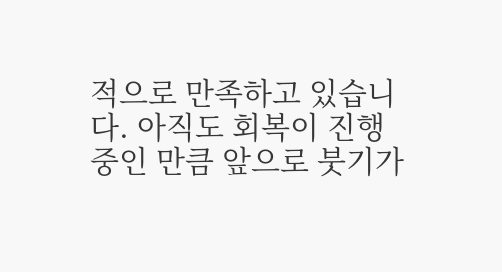적으로 만족하고 있습니다. 아직도 회복이 진행 중인 만큼 앞으로 붓기가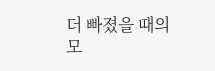더 빠졌을 때의 모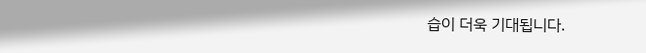습이 더욱 기대됩니다.